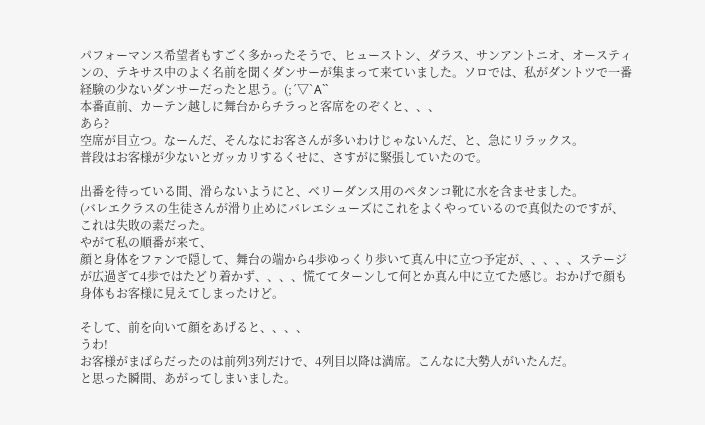パフォーマンス希望者もすごく多かったそうで、ヒューストン、ダラス、サンアントニオ、オースティンの、テキサス中のよく名前を聞くダンサーが集まって来ていました。ソロでは、私がダントツで一番経験の少ないダンサーだったと思う。(;´▽`A``
本番直前、カーテン越しに舞台からチラっと客席をのぞくと、、、
あら?
空席が目立つ。なーんだ、そんなにお客さんが多いわけじゃないんだ、と、急にリラックス。
普段はお客様が少ないとガッカリするくせに、さすがに緊張していたので。

出番を待っている間、滑らないようにと、ベリーダンス用のペタンコ靴に水を含ませました。
(バレエクラスの生徒さんが滑り止めにバレエシューズにこれをよくやっているので真似たのですが、これは失敗の素だった。
やがて私の順番が来て、
顔と身体をファンで隠して、舞台の端から4歩ゆっくり歩いて真ん中に立つ予定が、、、、、ステージが広過ぎて4歩ではたどり着かず、、、、慌ててターンして何とか真ん中に立てた感じ。おかげで顔も身体もお客様に見えてしまったけど。

そして、前を向いて顔をあげると、、、、
うわ!
お客様がまばらだったのは前列3列だけで、4列目以降は満席。こんなに大勢人がいたんだ。
と思った瞬間、あがってしまいました。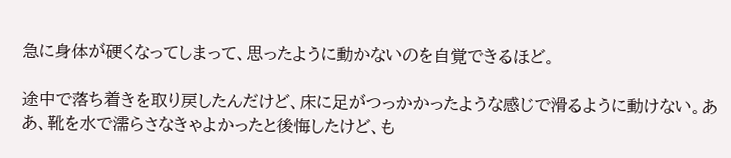急に身体が硬くなってしまって、思ったように動かないのを自覚できるほど。

途中で落ち着きを取り戻したんだけど、床に足がつっかかったような感じで滑るように動けない。ああ、靴を水で濡らさなきゃよかったと後悔したけど、も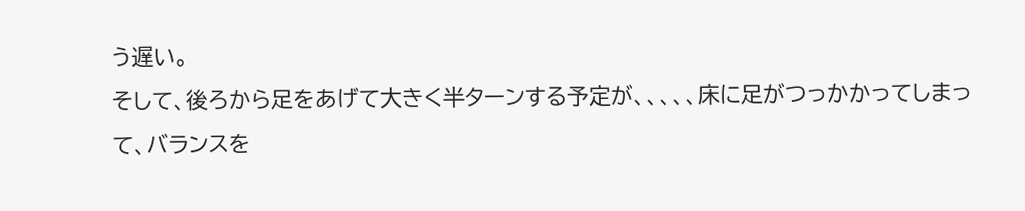う遅い。
そして、後ろから足をあげて大きく半ターンする予定が、、、、、床に足がつっかかってしまって、バランスを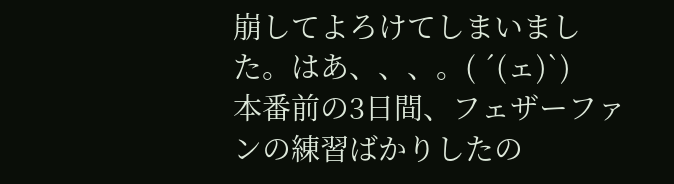崩してよろけてしまいました。はあ、、、。( ´(ェ)`)
本番前の3日間、フェザーファンの練習ばかりしたの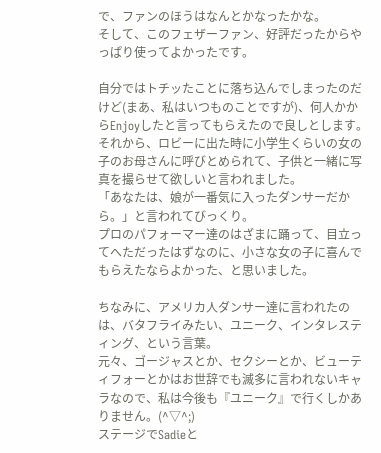で、ファンのほうはなんとかなったかな。
そして、このフェザーファン、好評だったからやっぱり使ってよかったです。

自分ではトチッたことに落ち込んでしまったのだけど(まあ、私はいつものことですが)、何人かからEnjoyしたと言ってもらえたので良しとします。
それから、ロビーに出た時に小学生くらいの女の子のお母さんに呼びとめられて、子供と一緒に写真を撮らせて欲しいと言われました。
「あなたは、娘が一番気に入ったダンサーだから。」と言われてびっくり。
プロのパフォーマー達のはざまに踊って、目立ってへただったはずなのに、小さな女の子に喜んでもらえたならよかった、と思いました。

ちなみに、アメリカ人ダンサー達に言われたのは、バタフライみたい、ユニーク、インタレスティング、という言葉。
元々、ゴージャスとか、セクシーとか、ビューティフォーとかはお世辞でも滅多に言われないキャラなので、私は今後も『ユニーク』で行くしかありません。(^▽^;)
ステージでSadieと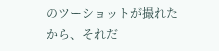のツーショットが撮れたから、それだ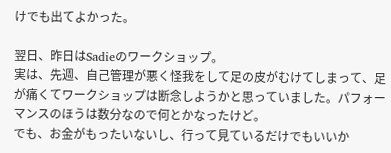けでも出てよかった。

翌日、昨日はSadieのワークショップ。
実は、先週、自己管理が悪く怪我をして足の皮がむけてしまって、足が痛くてワークショップは断念しようかと思っていました。パフォーマンスのほうは数分なので何とかなったけど。
でも、お金がもったいないし、行って見ているだけでもいいか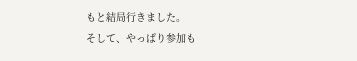もと結局行きました。
そして、やっぱり参加も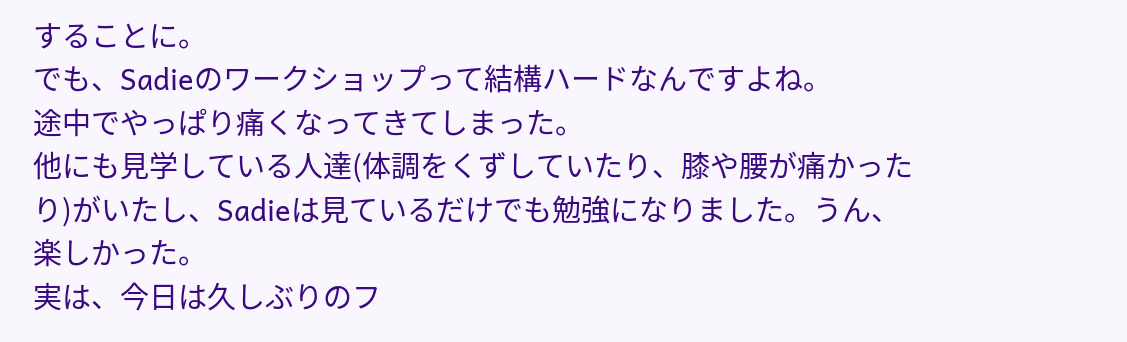することに。
でも、Sadieのワークショップって結構ハードなんですよね。
途中でやっぱり痛くなってきてしまった。
他にも見学している人達(体調をくずしていたり、膝や腰が痛かったり)がいたし、Sadieは見ているだけでも勉強になりました。うん、楽しかった。
実は、今日は久しぶりのフ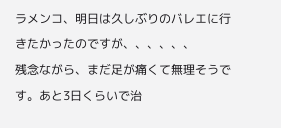ラメンコ、明日は久しぶりのバレエに行きたかったのですが、、、、、、
残念ながら、まだ足が痛くて無理そうです。あと3日くらいで治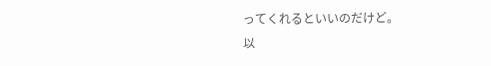ってくれるといいのだけど。
以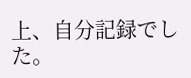上、自分記録でした。